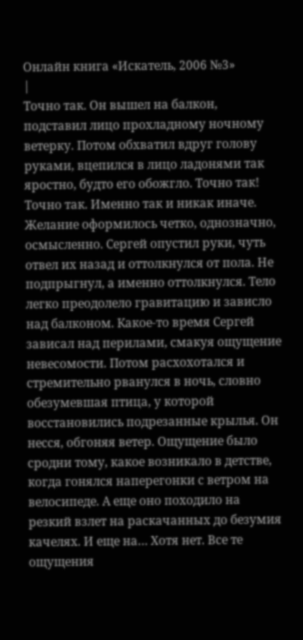Онлайн книга «Искатель, 2006 №3»
|
Точно так. Он вышел на балкон, подставил лицо прохладному ночному ветерку. Потом обхватил вдруг голову руками, вцепился в лицо ладонями так яростно, будто его обожгло. Точно так! Точно так. Именно так и никак иначе. Желание оформилось четко, однозначно, осмысленно. Сергей опустил руки, чуть отвел их назад и оттолкнулся от пола. Не подпрыгнул, а именно оттолкнулся. Тело легко преодолело гравитацию и зависло над балконом. Какое-то время Сергей зависал над перилами, смакуя ощущение невесомости. Потом расхохотался и стремительно рванулся в ночь, словно обезумевшая птица, у которой восстановились подрезанные крылья. Он несся, обгоняя ветер. Ощущение было сродни тому, какое возникало в детстве, когда гонялся наперегонки с ветром на велосипеде. А еще оно походило на резкий взлет на раскачанных до безумия качелях. И еще на… Хотя нет. Все те ощущения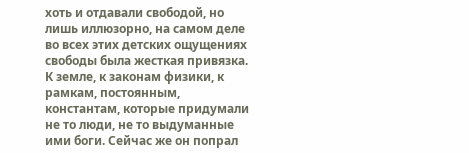хоть и отдавали свободой, но лишь иллюзорно, на самом деле во всех этих детских ощущениях свободы была жесткая привязка. К земле, к законам физики, к рамкам, постоянным, константам, которые придумали не то люди, не то выдуманные ими боги. Сейчас же он попрал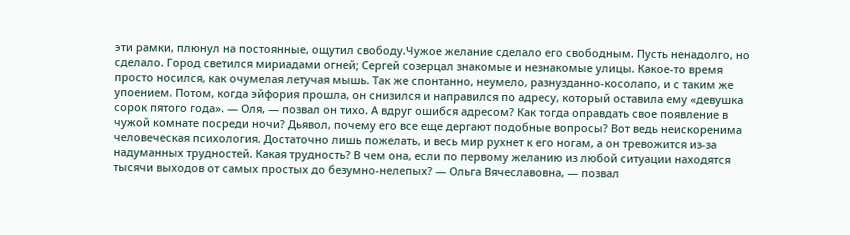эти рамки, плюнул на постоянные, ощутил свободу.Чужое желание сделало его свободным. Пусть ненадолго, но сделало. Город светился мириадами огней; Сергей созерцал знакомые и незнакомые улицы. Какое-то время просто носился, как очумелая летучая мышь. Так же спонтанно, неумело, разнузданно-косолапо, и с таким же упоением. Потом, когда эйфория прошла, он снизился и направился по адресу, который оставила ему «девушка сорок пятого года». — Оля, — позвал он тихо. А вдруг ошибся адресом? Как тогда оправдать свое появление в чужой комнате посреди ночи? Дьявол, почему его все еще дергают подобные вопросы? Вот ведь неискоренима человеческая психология. Достаточно лишь пожелать, и весь мир рухнет к его ногам, а он тревожится из-за надуманных трудностей. Какая трудность? В чем она, если по первому желанию из любой ситуации находятся тысячи выходов от самых простых до безумно-нелепых? — Ольга Вячеславовна, — позвал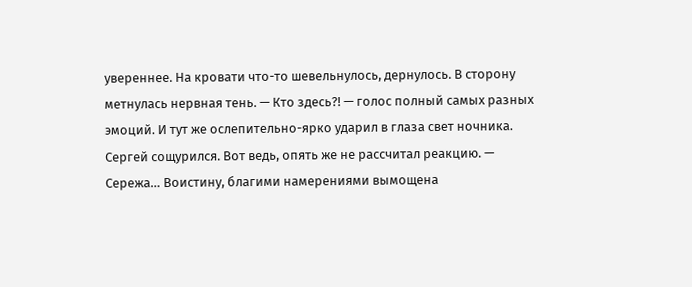увереннее. На кровати что-то шевельнулось, дернулось. В сторону метнулась нервная тень. — Кто здесь?! — голос полный самых разных эмоций. И тут же ослепительно-ярко ударил в глаза свет ночника. Сергей сощурился. Вот ведь, опять же не рассчитал реакцию. — Сережа… Воистину, благими намерениями вымощена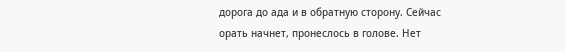дорога до ада и в обратную сторону. Сейчас орать начнет, пронеслось в голове. Нет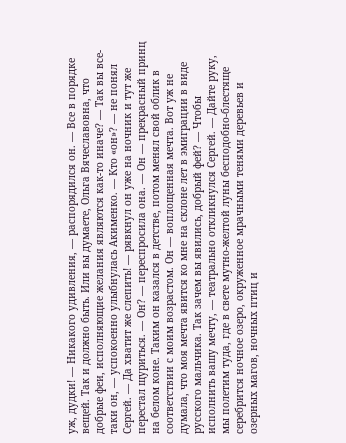уж, дудки! — Никакого удивления, — распорядился он. — Все в порядке вещей. Так и должно быть. Или вы думаете, Ольга Вячеславовна, что добрые феи, исполняющие желания являются как-то иначе? — Так вы все-таки он, — успокоенно улыбнулась Акименко. — Кто «он»? — не понял Сергей. — Да хватит же слепить! — рявкнул он уже на ночник и тут же перестал щуриться. — Он? — переспросила она. — Он — прекрасный принц на белом коне. Таким он казался в детстве, потом менял свой облик в соответствии с моим возрастом. Он — воплощенная мечта. Вот уж не думала, что моя мечта явится ко мне на склоне лет в эмиграции в виде русского мальчика. Так зачем вы явились, добрый фей? — Чтобы исполнить вашу мечту, — театрально откликнулся Сергей. — Дайте руку, мы полетим туда, где в свете мутно-желтой луны бесподобно-блестяще серебрится ночное озеро, окруженное мрачными тенями деревьев и озерных магов, ночных птиц и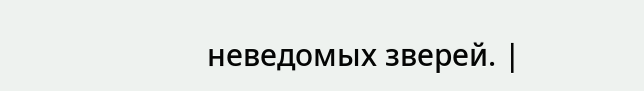неведомых зверей. |